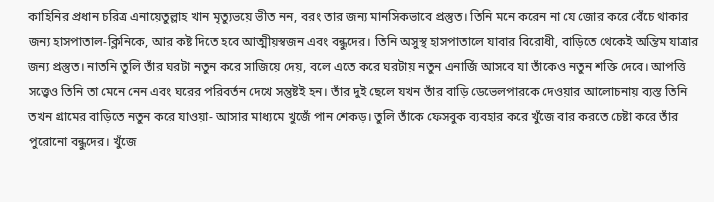কাহিনির প্রধান চরিত্র এনায়েতুল্লাহ খান মৃত্যুভয়ে ভীত নন, বরং তার জন্য মানসিকভাবে প্রস্তুত। তিনি মনে করেন না যে জোর করে বেঁচে থাকার জন্য হাসপাতাল-ক্লিনিকে, আর কষ্ট দিতে হবে আত্মীয়স্বজন এবং বন্ধুদের। তিনি অসুস্থ হাসপাতালে যাবার বিরোধী, বাড়িতে থেকেই অন্তিম যাত্রার জন্য প্রস্তুত। নাতনি তুলি তাঁর ঘরটা নতুন করে সাজিয়ে দেয়, বলে এতে করে ঘরটায় নতুন এনার্জি আসবে যা তাঁকেও নতুন শক্তি দেবে। আপত্তি সত্ত্বেও তিনি তা মেনে নেন এবং ঘরের পরিবর্তন দেখে সন্তুষ্টই হন। তাঁর দুই ছেলে যখন তাঁর বাড়ি ডেভেলপারকে দেওয়ার আলোচনায় ব্যস্ত তিনি তখন গ্রামের বাড়িতে নতুন করে যাওয়া- আসার মাধ্যমে খুজেঁ পান শেকড়। তুলি তাঁকে ফেসবুক ব্যবহার করে খুঁজে বার করতে চেষ্টা করে তাঁর পুরোনো বন্ধুদের। খুঁজে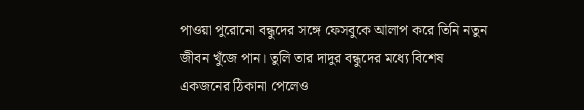পাওয়া পুরোনো বন্ধুদের সঙ্গে ফেসবুকে আলাপ করে তিনি নতুন জীবন খুঁজে পান। তুলি তার দাদুর বন্ধুদের মধ্যে বিশেষ একজনের ঠিকানা পেলেও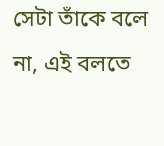সেটা তাঁকে বলে না, এই বলতে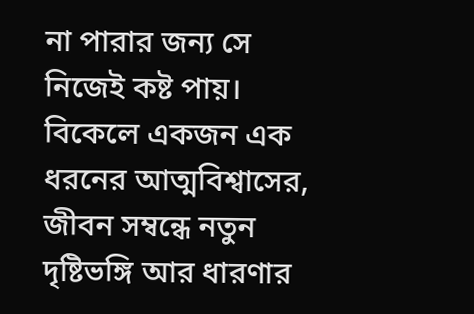না পারার জন্য সে নিজেই কষ্ট পায়। বিকেলে একজন এক ধরনের আত্মবিশ্বাসের, জীবন সম্বন্ধে নতুন দৃষ্টিভঙ্গি আর ধারণার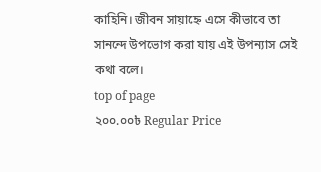কাহিনি। জীবন সায়াহ্নে এসে কীভাবে তা সানন্দে উপভোগ করা যায় এই উপন্যাস সেই কথা বলে।
top of page
২০০.০০৳ Regular Price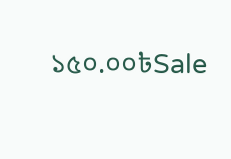১৫০.০০৳Sale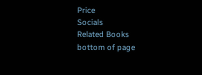Price
Socials
Related Books
bottom of page